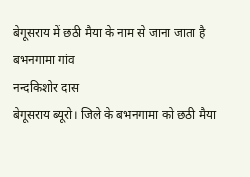बेगूसराय में छठी मैया के नाम से जाना जाता है बभनगामा गांव
नन्दकिशोर दास
बेगूसराय ब्यूरो। जिले के बभनगामा को छठी मैया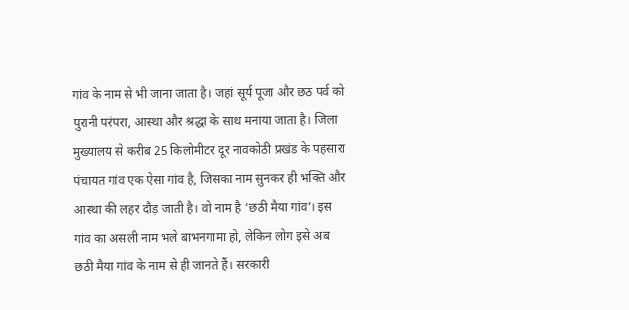गांव के नाम से भी जाना जाता है। जहां सूर्य पूजा और छठ पर्व को पुरानी परंपरा, आस्था और श्रद्धा के साथ मनाया जाता है। जिला मुख्यालय से करीब 25 किलोमीटर दूर नावकोठी प्रखंड के पहसारा पंचायत गांव एक ऐसा गांव है, जिसका नाम सुनकर ही भक्ति और आस्था की लहर दौड़ जाती है। वो नाम है ‘छठी मैया गांव’। इस गांव का असली नाम भले बाभनगामा हो, लेकिन लोग इसे अब छठी मैया गांव के नाम से ही जानते हैं। सरकारी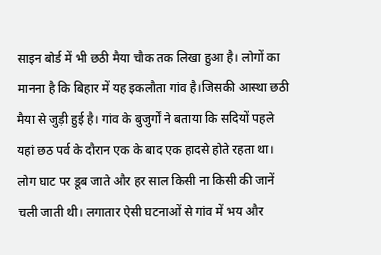साइन बोर्ड में भी छठी मैया चौक तक लिखा हुआ है। लोगों का मानना है कि बिहार में यह इकलौता गांव है।जिसकी आस्था छठी मैया से जुड़ी हुई है। गांव के बुजुर्गों ने बताया कि सदियों पहले यहां छठ पर्व के दौरान एक के बाद एक हादसे होते रहता था। लोग घाट पर डूब जाते और हर साल किसी ना किसी की जानें चली जाती थी। लगातार ऐसी घटनाओं से गांव में भय और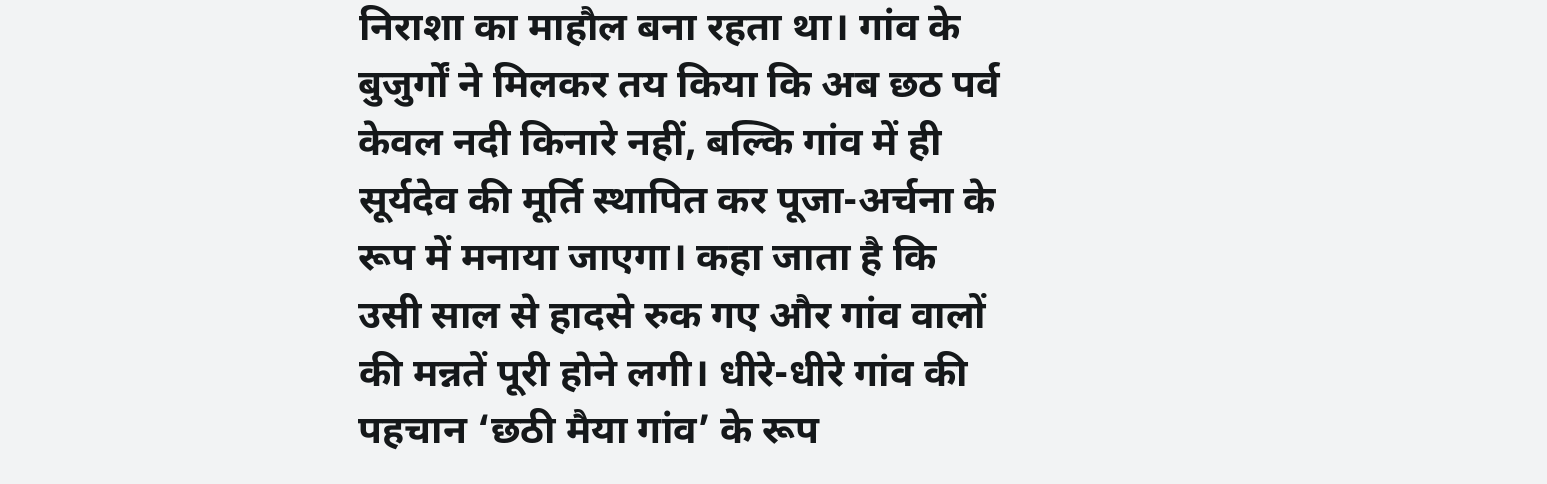निराशा का माहौल बना रहता था। गांव के बुजुर्गों ने मिलकर तय किया कि अब छठ पर्व केवल नदी किनारे नहीं, बल्कि गांव में ही सूर्यदेव की मूर्ति स्थापित कर पूजा-अर्चना के रूप में मनाया जाएगा। कहा जाता है कि उसी साल से हादसे रुक गए और गांव वालों की मन्नतें पूरी होने लगी। धीरे-धीरे गांव की पहचान ‘छठी मैया गांव’ के रूप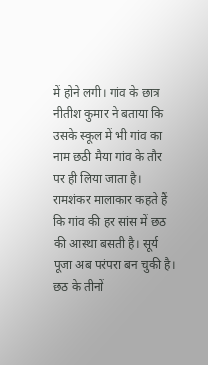में होने लगी। गांव के छात्र नीतीश कुमार ने बताया कि उसके स्कूल में भी गांव का नाम छठी मैया गांव के तौर पर ही लिया जाता है। रामशंकर मालाकार कहते हैं कि गांव की हर सांस में छठ की आस्था बसती है। सूर्य पूजा अब परंपरा बन चुकी है। छठ के तीनों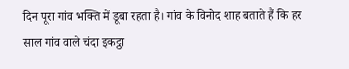दिन पूरा गांव भक्ति में डूबा रहता है। गांव के विनोद शाह बताते हैं कि हर साल गांव वाले चंदा इकट्ठा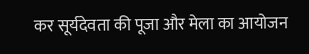कर सूर्यदेवता की पूजा और मेला का आयोजन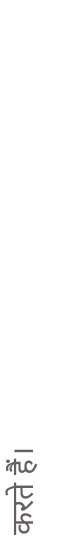करते हैं।